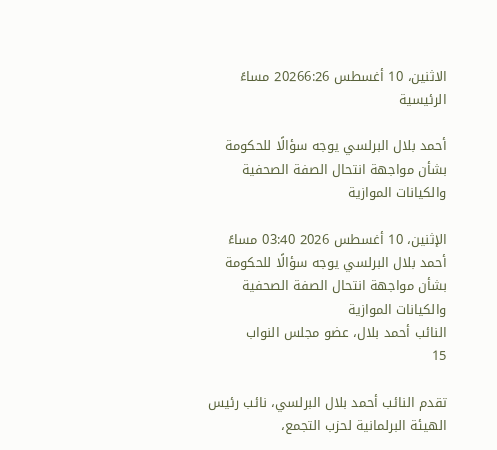الاثنين، 10 أغسطس 20266:26 مساءً
الرئيسية

أحمد بلال البرلسي يوجه سؤالًا للحكومة بشأن مواجهة انتحال الصفة الصحفية والكيانات الموازية

الإثنين، 10 أغسطس 2026 03:40 مساءً
أحمد بلال البرلسي يوجه سؤالًا للحكومة بشأن مواجهة انتحال الصفة الصحفية والكيانات الموازية
النائب أحمد بلال، عضو مجلس النواب
15

تقدم النائب أحمد بلال البرلسي، نائب رئيس الهيئة البرلمانية لحزب التجمع،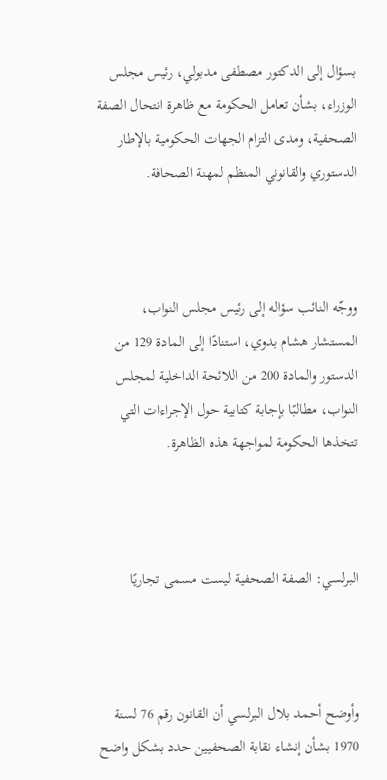بسؤال إلى الدكتور مصطفى مدبولي، رئيس مجلس الوزراء، بشأن تعامل الحكومة مع ظاهرة انتحال الصفة الصحفية، ومدى التزام الجهات الحكومية بالإطار الدستوري والقانوني المنظم لمهنة الصحافة.



ووجّه النائب سؤاله إلى رئيس مجلس النواب، المستشار هشام بدوي، استنادًا إلى المادة 129 من الدستور والمادة 200 من اللائحة الداخلية لمجلس النواب، مطالبًا بإجابة كتابية حول الإجراءات التي تتخذها الحكومة لمواجهة هذه الظاهرة.



البرلسي: الصفة الصحفية ليست مسمى تجاريًا



وأوضح أحمد بلال البرلسي أن القانون رقم 76 لسنة 1970 بشأن إنشاء نقابة الصحفيين حدد بشكل واضح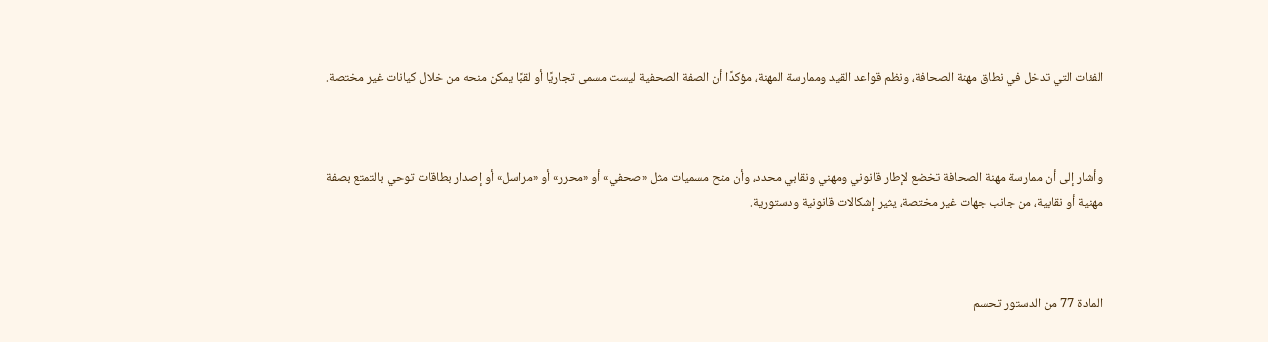الفئات التي تدخل في نطاق مهنة الصحافة، ونظم قواعد القيد وممارسة المهنة، مؤكدًا أن الصفة الصحفية ليست مسمى تجاريًا أو لقبًا يمكن منحه من خلال كيانات غير مختصة.



وأشار إلى أن ممارسة مهنة الصحافة تخضع لإطار قانوني ومهني ونقابي محدد، وأن منح مسميات مثل «صحفي» أو «محرر» أو «مراسل» أو إصدار بطاقات توحي بالتمتع بصفة مهنية أو نقابية، من جانب جهات غير مختصة، يثير إشكالات قانونية ودستورية.



المادة 77 من الدستور تحسم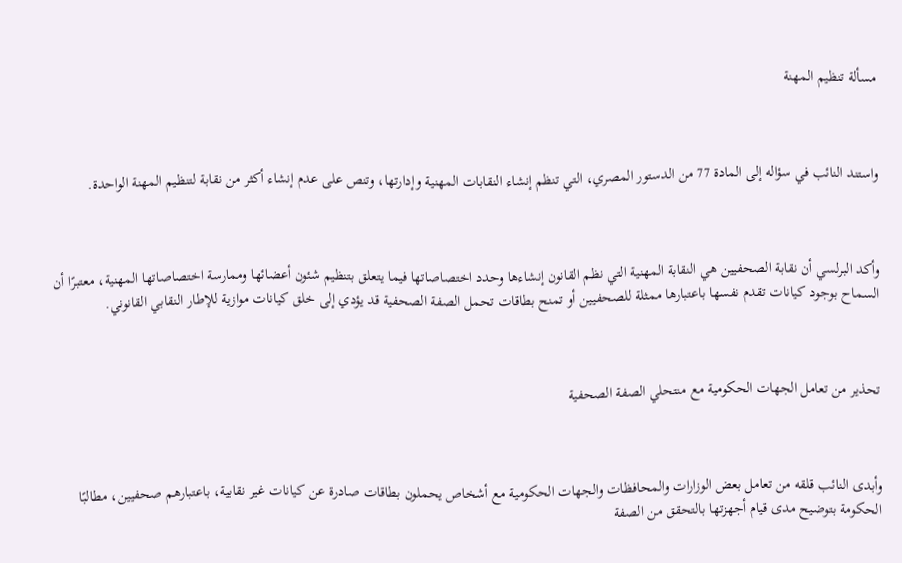مسألة تنظيم المهنة



واستند النائب في سؤاله إلى المادة 77 من الدستور المصري، التي تنظم إنشاء النقابات المهنية وإدارتها، وتنص على عدم إنشاء أكثر من نقابة لتنظيم المهنة الواحدة.



وأكد البرلسي أن نقابة الصحفيين هي النقابة المهنية التي نظم القانون إنشاءها وحدد اختصاصاتها فيما يتعلق بتنظيم شئون أعضائها وممارسة اختصاصاتها المهنية، معتبرًا أن السماح بوجود كيانات تقدم نفسها باعتبارها ممثلة للصحفيين أو تمنح بطاقات تحمل الصفة الصحفية قد يؤدي إلى خلق كيانات موازية للإطار النقابي القانوني.



تحذير من تعامل الجهات الحكومية مع منتحلي الصفة الصحفية



وأبدى النائب قلقه من تعامل بعض الوزارات والمحافظات والجهات الحكومية مع أشخاص يحملون بطاقات صادرة عن كيانات غير نقابية، باعتبارهم صحفيين، مطالبًا الحكومة بتوضيح مدى قيام أجهزتها بالتحقق من الصفة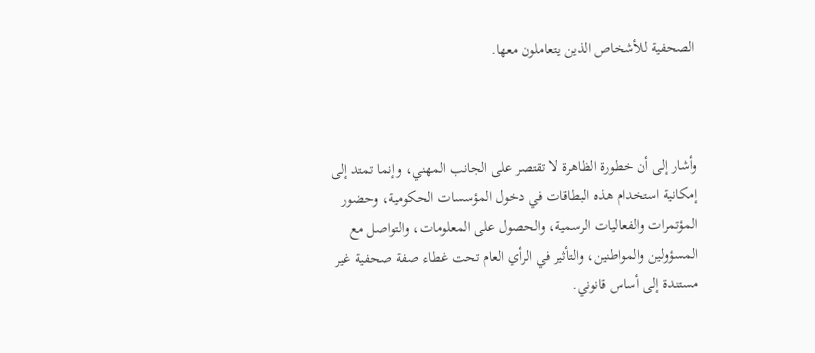الصحفية للأشخاص الذين يتعاملون معها.



وأشار إلى أن خطورة الظاهرة لا تقتصر على الجانب المهني، وإنما تمتد إلى إمكانية استخدام هذه البطاقات في دخول المؤسسات الحكومية، وحضور المؤتمرات والفعاليات الرسمية، والحصول على المعلومات، والتواصل مع المسؤولين والمواطنين، والتأثير في الرأي العام تحت غطاء صفة صحفية غير مستندة إلى أساس قانوني.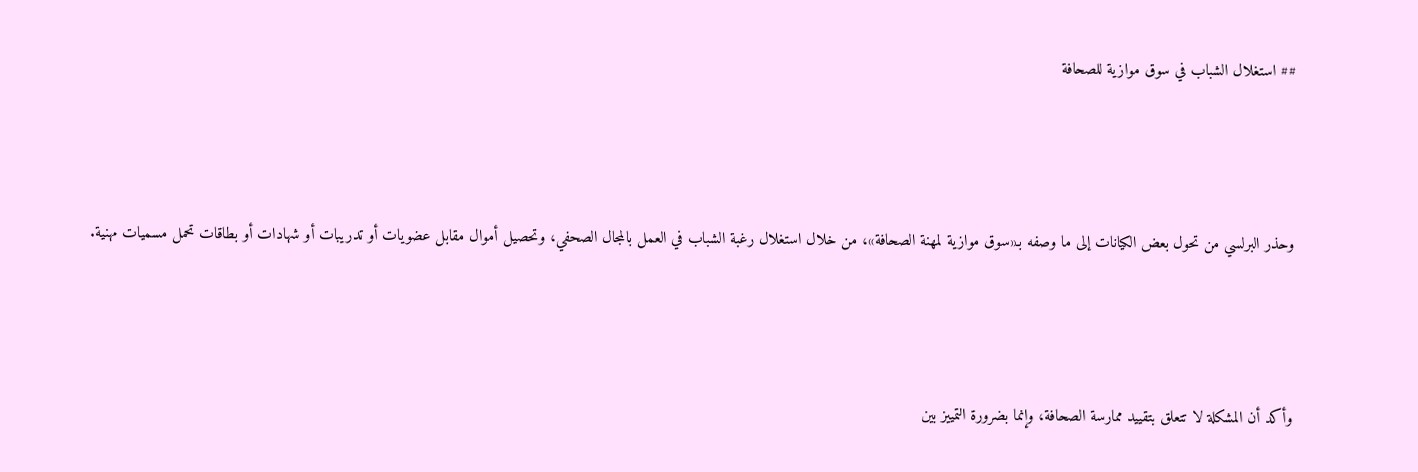## استغلال الشباب في سوق موازية للصحافة



وحذر البرلسي من تحول بعض الكيانات إلى ما وصفه بـ«سوق موازية لمهنة الصحافة»، من خلال استغلال رغبة الشباب في العمل بالمجال الصحفي، وتحصيل أموال مقابل عضويات أو تدريبات أو شهادات أو بطاقات تحمل مسميات مهنية.



وأكد أن المشكلة لا تتعلق بتقييد ممارسة الصحافة، وإنما بضرورة التمييز بين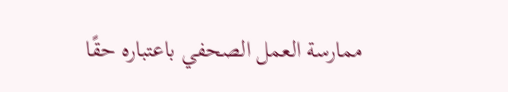ممارسة العمل الصحفي باعتباره حقًا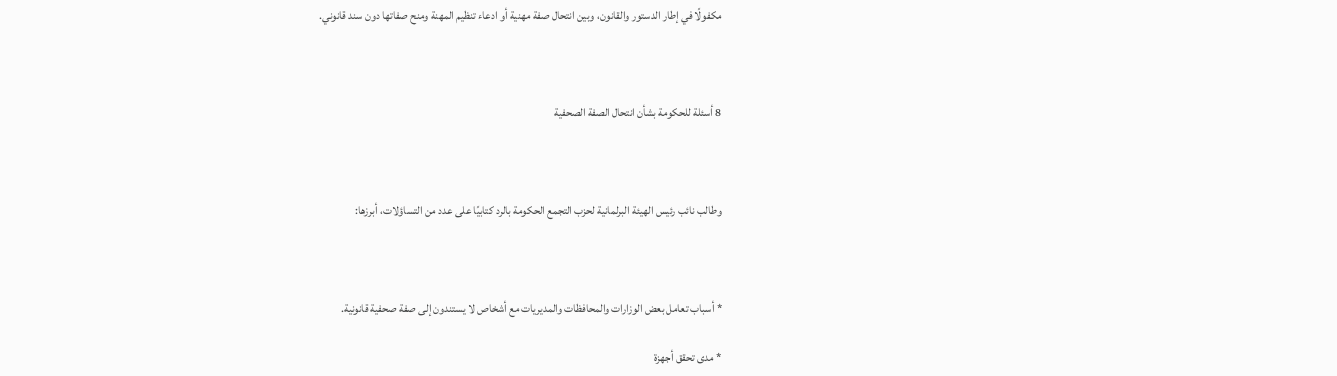مكفولًا في إطار الدستور والقانون، وبين انتحال صفة مهنية أو ادعاء تنظيم المهنة ومنح صفاتها دون سند قانوني.



8 أسئلة للحكومة بشأن انتحال الصفة الصحفية



وطالب نائب رئيس الهيئة البرلمانية لحزب التجمع الحكومة بالرد كتابيًا على عدد من التساؤلات، أبرزها:



* أسباب تعامل بعض الوزارات والمحافظات والمديريات مع أشخاص لا يستندون إلى صفة صحفية قانونية.

* مدى تحقق أجهزة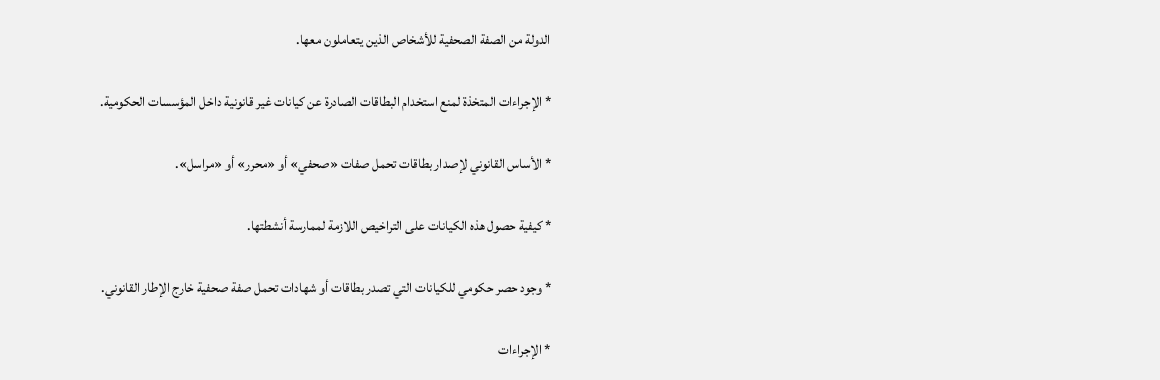الدولة من الصفة الصحفية للأشخاص الذين يتعاملون معها.

* الإجراءات المتخذة لمنع استخدام البطاقات الصادرة عن كيانات غير قانونية داخل المؤسسات الحكومية.

* الأساس القانوني لإصدار بطاقات تحمل صفات «صحفي» أو «محرر» أو «مراسل».

* كيفية حصول هذه الكيانات على التراخيص اللازمة لممارسة أنشطتها.

* وجود حصر حكومي للكيانات التي تصدر بطاقات أو شهادات تحمل صفة صحفية خارج الإطار القانوني.

* الإجراءات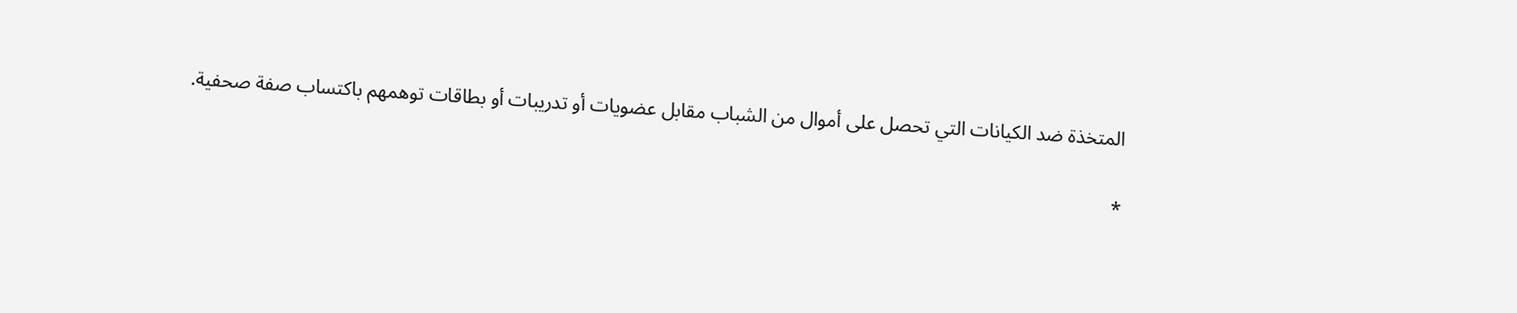المتخذة ضد الكيانات التي تحصل على أموال من الشباب مقابل عضويات أو تدريبات أو بطاقات توهمهم باكتساب صفة صحفية.

*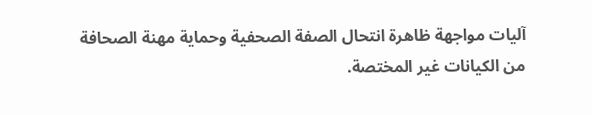آليات مواجهة ظاهرة انتحال الصفة الصحفية وحماية مهنة الصحافة من الكيانات غير المختصة.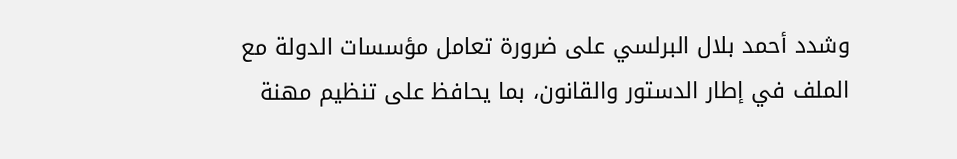وشدد أحمد بلال البرلسي على ضرورة تعامل مؤسسات الدولة مع الملف في إطار الدستور والقانون، بما يحافظ على تنظيم مهنة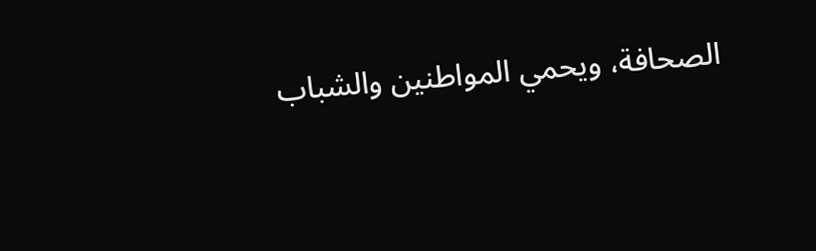الصحافة، ويحمي المواطنين والشباب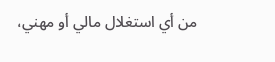من أي استغلال مالي أو مهني،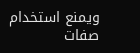ويمنع استخدام صفات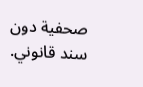صحفية دون سند قانوني.